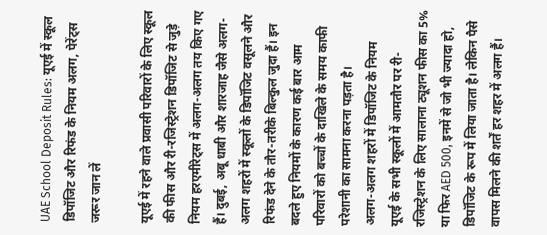UAE School Deposit Rules: यूएई में स्कूल डिपॉजिट और रिफंड के नियम अलग, पेरेंट्स जरूर जान लें

यूएई में रहने वाले प्रवासी परिवारों के लिए स्कूल की फीस और री-रजिस्ट्रेशन डिपॉजिट से जुड़े नियम हरएमीरेट्स में अलग-अलग तय किए गए हैं। दुबई, अबू धाबी और शारजाह जैसे अलग-अलग शहरों में स्कूलों के डिपॉजिट वसूलने और रिफंड देने के तौर-तरीके बिल्कुल जुदा हैं। इन बदले हुए नियमों के कारण कई बार आम परिवारों को बच्चों के दाखिले के समय काफी परेशानी का सामना करना पड़ता है।
अलग-अलग शहरों में डिपॉजिट के नियम
यूएई के सभी स्कूलों में आमतौर पर री-रजिस्ट्रेशन के लिए सालाना ट्यूशन फीस का 5% या फिर AED 500, इनमें से जो भी ज्यादा हो, डिपॉजिट के रूप में लिया जाता है। लेकिन पैसे वापस मिलने की शर्तें हर शहर में अलग हैं।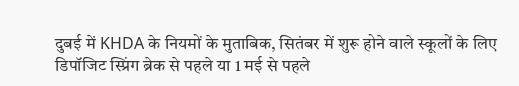दुबई में KHDA के नियमों के मुताबिक, सितंबर में शुरू होने वाले स्कूलों के लिए डिपॉजिट स्प्रिंग ब्रेक से पहले या 1 मई से पहले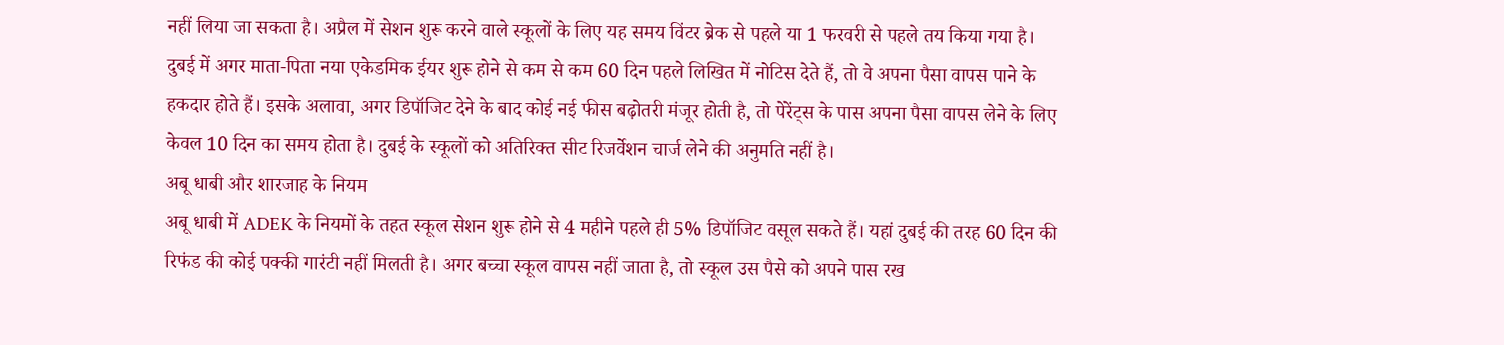नहीं लिया जा सकता है। अप्रैल में सेशन शुरू करने वाले स्कूलों के लिए यह समय विंटर ब्रेक से पहले या 1 फरवरी से पहले तय किया गया है।
दुबई में अगर माता-पिता नया एकेडमिक ईयर शुरू होने से कम से कम 60 दिन पहले लिखित में नोटिस देते हैं, तो वे अपना पैसा वापस पाने के हकदार होते हैं। इसके अलावा, अगर डिपॉजिट देने के बाद कोई नई फीस बढ़ोतरी मंजूर होती है, तो पेरेंट्स के पास अपना पैसा वापस लेने के लिए केवल 10 दिन का समय होता है। दुबई के स्कूलों को अतिरिक्त सीट रिजर्वेशन चार्ज लेने की अनुमति नहीं है।
अबू धाबी और शारजाह के नियम
अबू धाबी में ADEK के नियमों के तहत स्कूल सेशन शुरू होने से 4 महीने पहले ही 5% डिपॉजिट वसूल सकते हैं। यहां दुबई की तरह 60 दिन की रिफंड की कोई पक्की गारंटी नहीं मिलती है। अगर बच्चा स्कूल वापस नहीं जाता है, तो स्कूल उस पैसे को अपने पास रख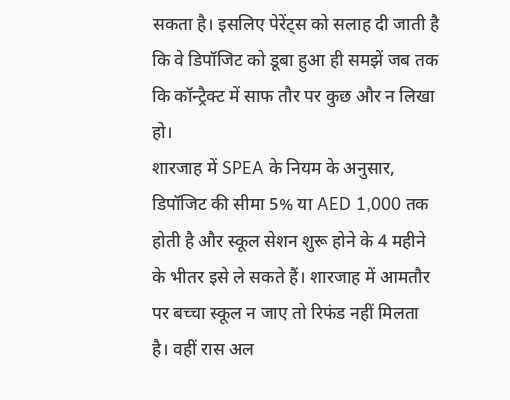सकता है। इसलिए पेरेंट्स को सलाह दी जाती है कि वे डिपॉजिट को डूबा हुआ ही समझें जब तक कि कॉन्ट्रैक्ट में साफ तौर पर कुछ और न लिखा हो।
शारजाह में SPEA के नियम के अनुसार, डिपॉजिट की सीमा 5% या AED 1,000 तक होती है और स्कूल सेशन शुरू होने के 4 महीने के भीतर इसे ले सकते हैं। शारजाह में आमतौर पर बच्चा स्कूल न जाए तो रिफंड नहीं मिलता है। वहीं रास अल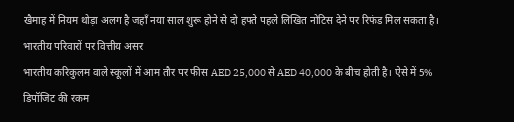खैमाह में नियम थोड़ा अलग है जहाँ नया साल शुरू होने से दो हफ्ते पहले लिखित नोटिस देने पर रिफंड मिल सकता है।
भारतीय परिवारों पर वित्तीय असर
भारतीय करिकुलम वाले स्कूलों में आम तौर पर फीस AED 25,000 से AED 40,000 के बीच होती है। ऐसे में 5% डिपॉजिट की रकम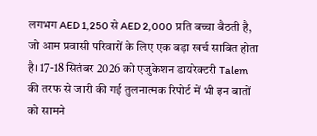लगभग AED 1,250 से AED 2,000 प्रति बच्चा बैठती है, जो आम प्रवासी परिवारों के लिए एक बड़ा खर्च साबित होता है। 17-18 सितंबर 2026 को एजुकेशन डायरेक्टरी Talem की तरफ से जारी की गई तुलनात्मक रिपोर्ट में भी इन बातों को सामने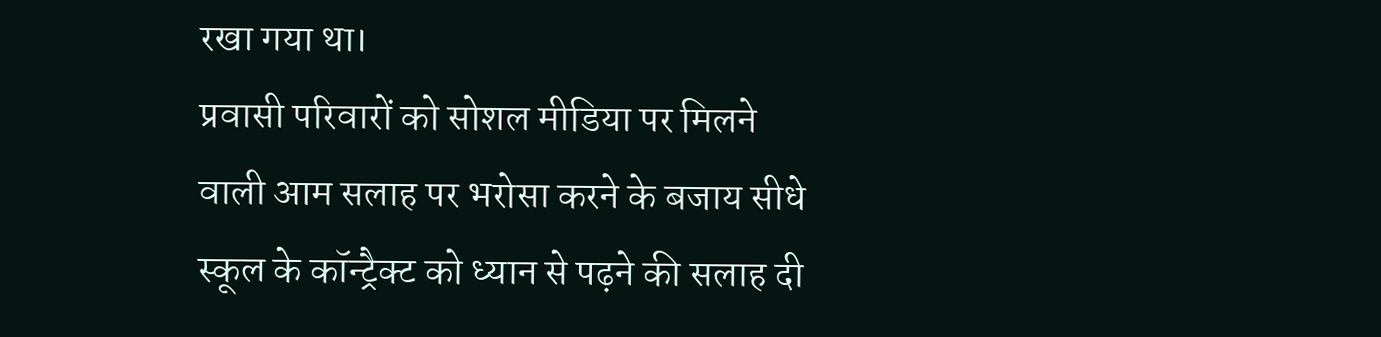रखा गया था।
प्रवासी परिवारों को सोशल मीडिया पर मिलने वाली आम सलाह पर भरोसा करने के बजाय सीधे स्कूल के कॉन्ट्रैक्ट को ध्यान से पढ़ने की सलाह दी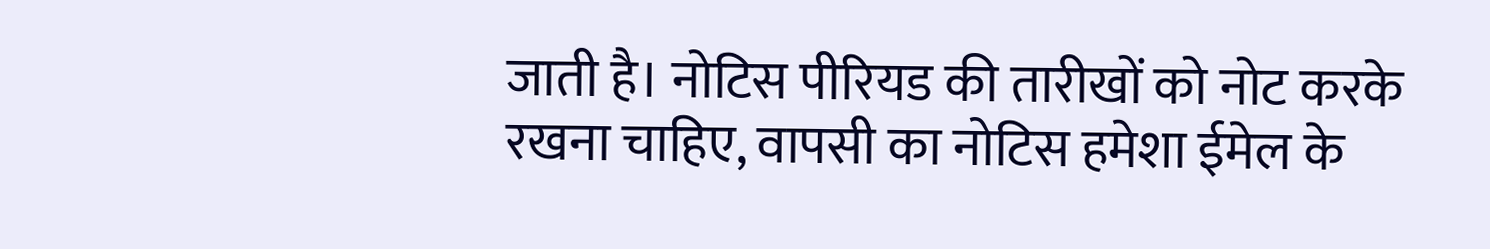जाती है। नोटिस पीरियड की तारीखों को नोट करके रखना चाहिए, वापसी का नोटिस हमेशा ईमेल के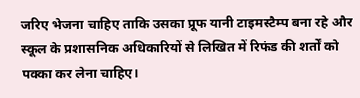जरिए भेजना चाहिए ताकि उसका प्रूफ यानी टाइमस्टैम्प बना रहे और स्कूल के प्रशासनिक अधिकारियों से लिखित में रिफंड की शर्तों को पक्का कर लेना चाहिए।